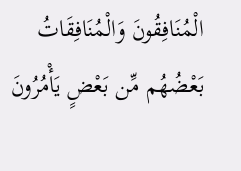الْمُنَافِقُونَ وَالْمُنَافِقَاتُ بَعْضُهُم مِّن بَعْضٍ يَأْمُرُونَ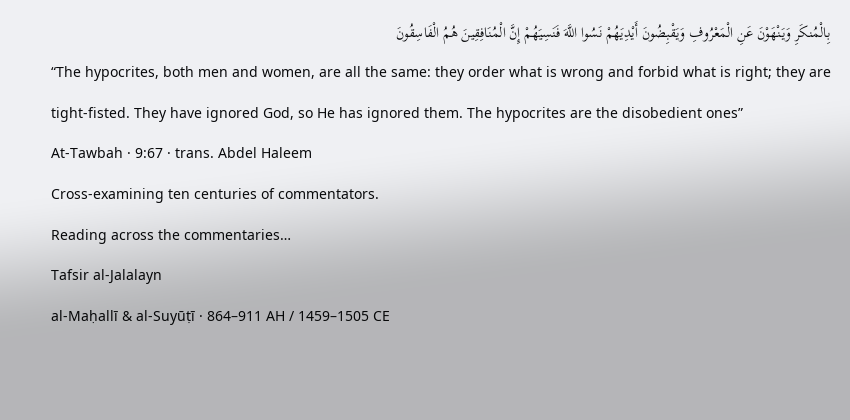بِالْمُنكَرِ وَيَنْهَوْنَ عَنِ الْمَعْرُوفِ وَيَقْبِضُونَ أَيْدِيَهُمْ نَسُوا اللَّهَ فَنَسِيَهُمْ إِنَّ الْمُنَافِقِينَ هُمُ الْفَاسِقُونَ
“The hypocrites, both men and women, are all the same: they order what is wrong and forbid what is right; they are tight-fisted. They have ignored God, so He has ignored them. The hypocrites are the disobedient ones”
At-Tawbah · 9:67 · trans. Abdel Haleem
Cross-examining ten centuries of commentators.
Reading across the commentaries…
Tafsir al-Jalalayn
al-Maḥallī & al-Suyūṭī · 864–911 AH / 1459–1505 CE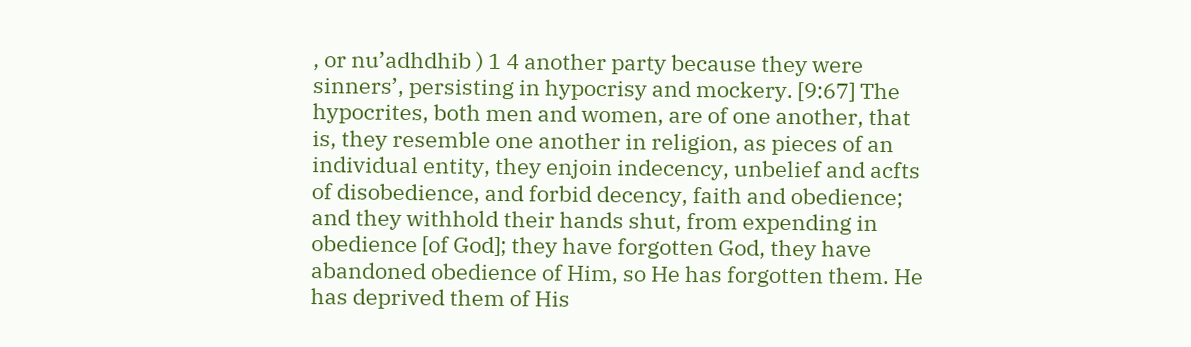, or nu’adhdhib ) 1 4 another party because they were sinners’, persisting in hypocrisy and mockery. [9:67] The hypocrites, both men and women, are of one another, that is, they resemble one another in religion, as pieces of an individual entity, they enjoin indecency, unbelief and acfts of disobedience, and forbid decency, faith and obedience; and they withhold their hands shut, from expending in obedience [of God]; they have forgotten God, they have abandoned obedience of Him, so He has forgotten them. He has deprived them of His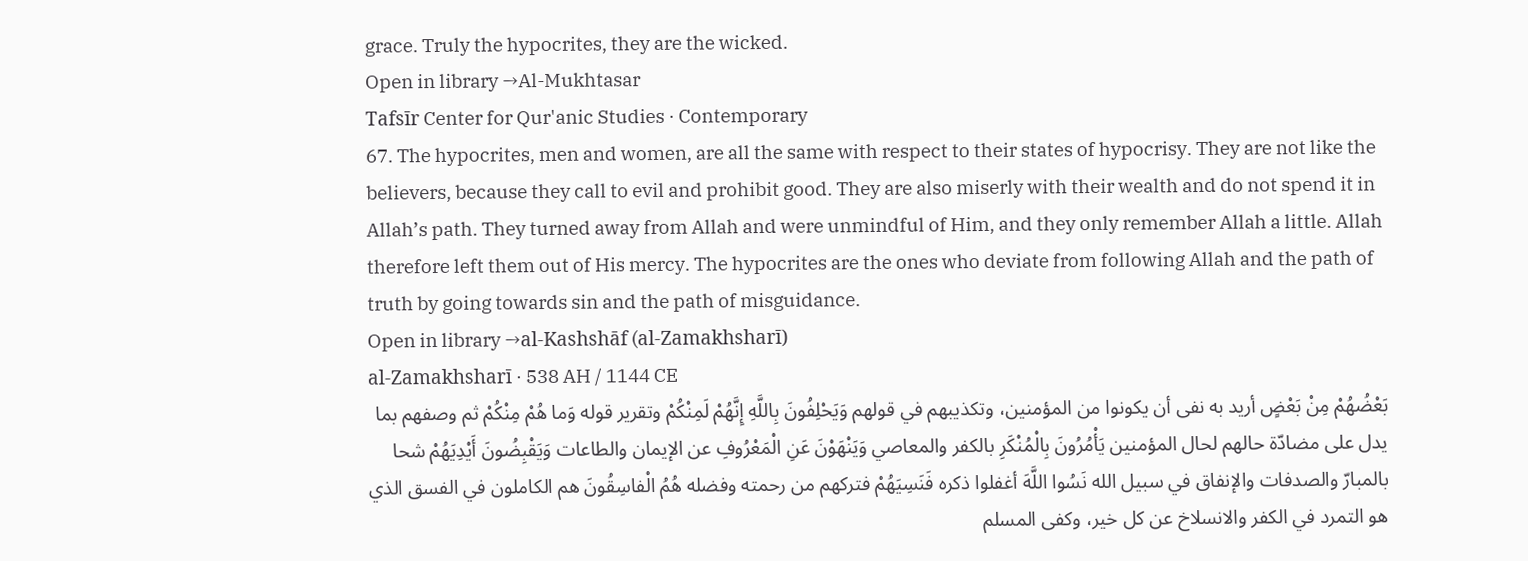grace. Truly the hypocrites, they are the wicked.
Open in library →Al-Mukhtasar
Tafsīr Center for Qur'anic Studies · Contemporary
67. The hypocrites, men and women, are all the same with respect to their states of hypocrisy. They are not like the believers, because they call to evil and prohibit good. They are also miserly with their wealth and do not spend it in Allah’s path. They turned away from Allah and were unmindful of Him, and they only remember Allah a little. Allah therefore left them out of His mercy. The hypocrites are the ones who deviate from following Allah and the path of truth by going towards sin and the path of misguidance.
Open in library →al-Kashshāf (al-Zamakhsharī)
al-Zamakhsharī · 538 AH / 1144 CE
بَعْضُهُمْ مِنْ بَعْضٍ أريد به نفى أن يكونوا من المؤمنين، وتكذيبهم في قولهم وَيَحْلِفُونَ بِاللَّهِ إِنَّهُمْ لَمِنْكُمْ وتقرير قوله وَما هُمْ مِنْكُمْ ثم وصفهم بما يدل على مضادّة حالهم لحال المؤمنين يَأْمُرُونَ بِالْمُنْكَرِ بالكفر والمعاصي وَيَنْهَوْنَ عَنِ الْمَعْرُوفِ عن الإيمان والطاعات وَيَقْبِضُونَ أَيْدِيَهُمْ شحا بالمبارّ والصدفات والإنفاق في سبيل الله نَسُوا اللَّهَ أغفلوا ذكره فَنَسِيَهُمْ فتركهم من رحمته وفضله هُمُ الْفاسِقُونَ هم الكاملون في الفسق الذي هو التمرد في الكفر والانسلاخ عن كل خير، وكفى المسلم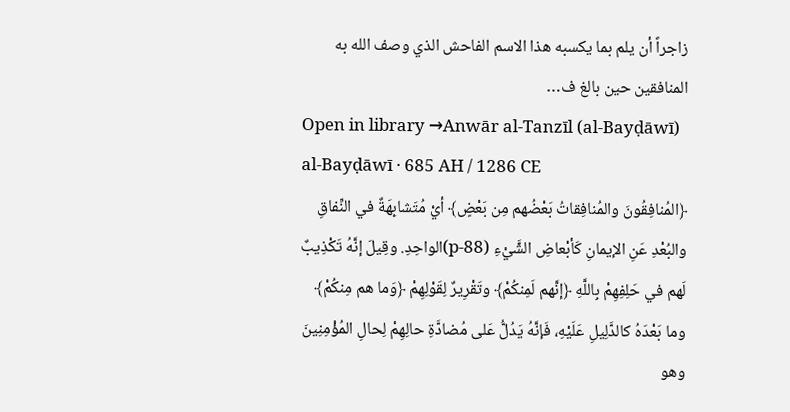زاجراً أن يلم بما يكسبه هذا الاسم الفاحش الذي وصف الله به المنافقين حين بالغ ف…
Open in library →Anwār al-Tanzīl (al-Bayḍāwī)
al-Bayḍāwī · 685 AH / 1286 CE
﴿المُنافِقُونَ والمُنافِقاتُ بَعْضُهم مِن بَعْضٍ﴾ أيْ مُتَشابِهَةٌ في النِّفاقِ والبُعْدِ عَنِ الإيمانِ كَأبْعاضِ الشَّيْءِ (p-88)الواحِدِ. وقِيلَ إنَّهُ تَكْذِيبٌ لَهم في حَلِفِهِمْ بِاللَّهِ ﴿إنَّهم لَمِنكُمْ﴾ وتَقْرِيرٌ لِقَوْلِهِمْ ﴿وَما هم مِنكُمْ﴾ وما بَعْدَهُ كالدَّلِيلِ عَلَيْهِ، فَإنَّهُ يَدُلُّ عَلى مُضادَّةِ حالِهِمْ لِحالِ المُؤْمِنِينَ وهو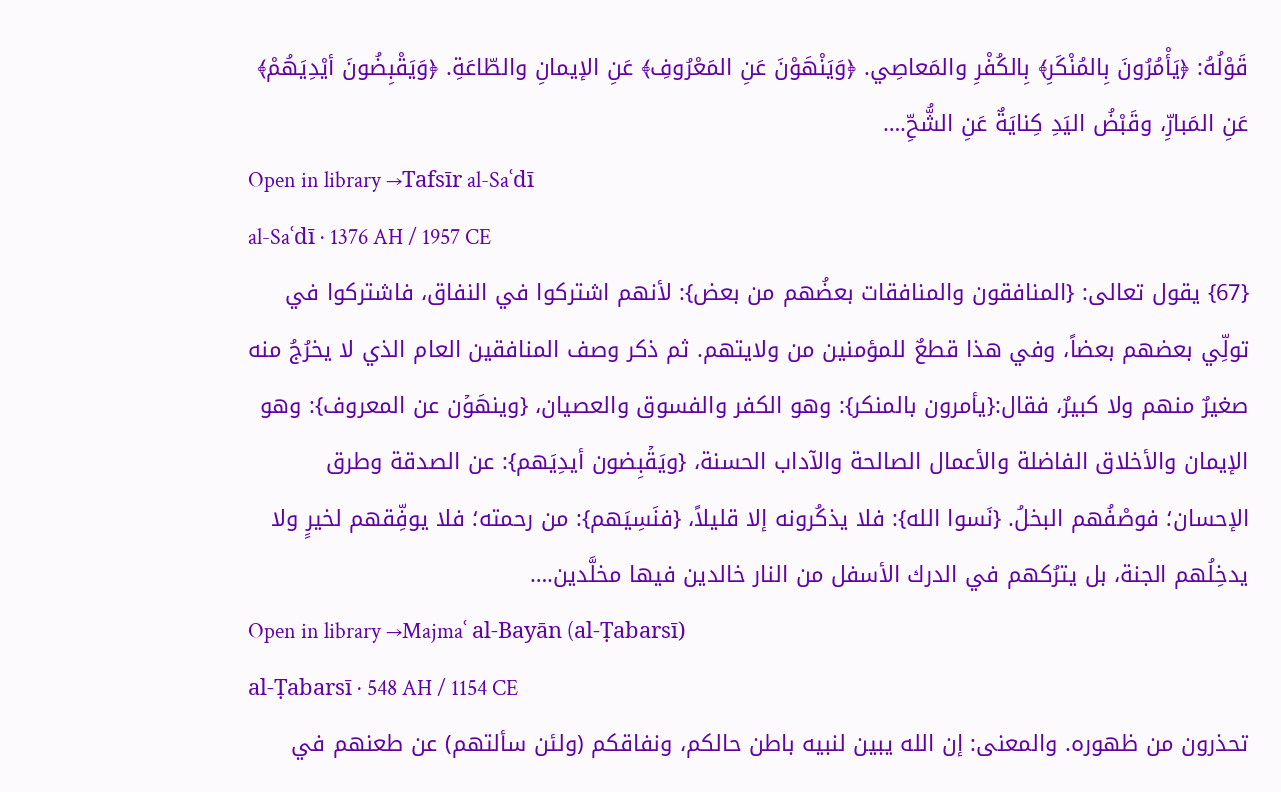قَوْلُهُ: ﴿يَأْمُرُونَ بِالمُنْكَرِ﴾ بِالكُفْرِ والمَعاصِي. ﴿وَيَنْهَوْنَ عَنِ المَعْرُوفِ﴾ عَنِ الإيمانِ والطّاعَةِ. ﴿وَيَقْبِضُونَ أيْدِيَهُمْ﴾ عَنِ المَبارِّ، وقَبْضُ اليَدِ كِنايَةٌ عَنِ الشُّحِّ.…
Open in library →Tafsīr al-Saʿdī
al-Saʿdī · 1376 AH / 1957 CE
{67} يقول تعالى: {المنافقون والمنافقات بعضُهم من بعض}: لأنهم اشتركوا في النفاق، فاشتركوا في تولِّي بعضهم بعضاً، وفي هذا قطعٌ للمؤمنين من ولايتهم. ثم ذكر وصف المنافقين العام الذي لا يخرُجُ منه صغيرٌ منهم ولا كبيرٌ، فقال:{يأمرون بالمنكر}: وهو الكفر والفسوق والعصيان، {وينهَوۡن عن المعروف}: وهو الإيمان والأخلاق الفاضلة والأعمال الصالحة والآداب الحسنة، {ويَقۡبِضون أيدِيَهم}: عن الصدقة وطرق الإحسان؛ فوصْفُهم البخلُ. {نَسوا الله}: فلا يذكُرونه إلا قليلاً، {فنَسِيَهم}: من رحمته؛ فلا يوفِّقهم لخيرٍ ولا يدخِلُهم الجنة، بل يترُكهم في الدرك الأسفل من النار خالدين فيها مخلَّدين.…
Open in library →Majmaʿ al-Bayān (al-Ṭabarsī)
al-Ṭabarsī · 548 AH / 1154 CE
تحذرون من ظهوره. والمعنى: إن الله يبين لنبيه باطن حالكم، ونفاقكم (ولئن سألتهم) عن طعنهم في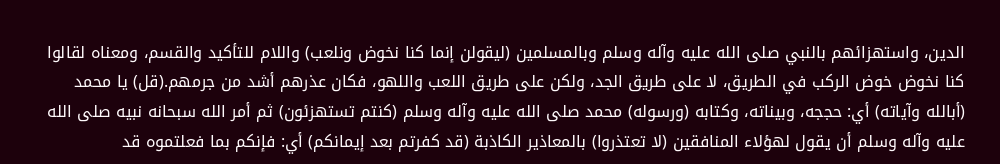الدين، واستهزائهم بالنبي صلى الله عليه وآله وسلم وبالمسلمين (ليقولن إنما كنا نخوض ونلعب) واللام للتأكيد والقسم، ومعناه لقالوا كنا نخوض خوض الركب في الطريق، لا على طريق الجد، ولكن على طريق اللعب واللهو، فكان عذرهم أشد من جرمهم.(قل) يا محمد (أبالله وآياته) أي: حججه، وبيناته، وكتابه (ورسوله) محمد صلى الله عليه وآله وسلم (كنتم تستهزئون) ثم أمر الله سبحانه نبيه صلى الله عليه وآله وسلم أن يقول لهؤلاء المنافقين (لا تعتذروا) بالمعاذير الكاذبة (قد كفرتم بعد إيمانكم) أي: فإنكم بما فعلتموه قد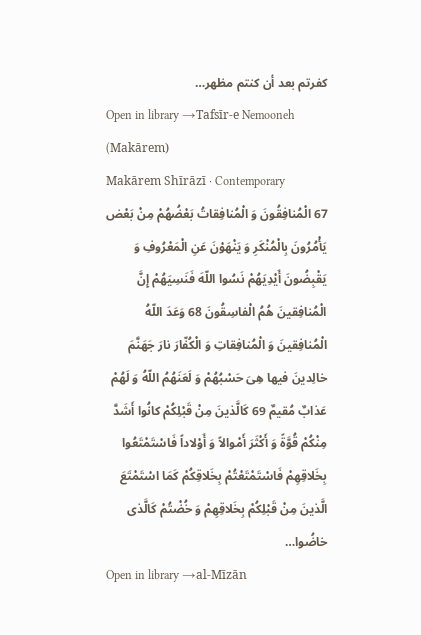كفرتم بعد أن كنتم مظهر…
Open in library →Tafsīr-e Nemooneh (Makārem)
Makārem Shīrāzī · Contemporary
67 الْمُنافِقُونَ وَ الْمُنافِقاتُ بَعْضُهُمْ مِنْ بَعْض یَأْمُرُونَ بِالْمُنْکَرِ وَ یَنْهَوْنَ عَنِ الْمَعْرُوفِ وَ یَقْبِضُونَ أَیْدِیَهُمْ نَسُوا اللّهَ فَنَسِیَهُمْ إِنَّ الْمُنافِقینَ هُمُ الْفاسِقُونَ 68 وَعَدَ اللّهُ الْمُنافِقینَ وَ الْمُنافِقاتِ وَ الْکُفّارَ نارَ جَهَنَّمَ خالِدینَ فیها هِیَ حَسْبُهُمْ وَ لَعَنَهُمُ اللّهُ وَ لَهُمْ عَذابٌ مُقیمٌ 69 کَالَّذینَ مِنْ قَبْلِکُمْ کانُوا أَشَدَّ مِنْکُمْ قُوَّةً وَ أَکْثَرَ أَمْوالاً وَ أَوْلاداً فَاسْتَمْتَعُوا بِخَلاقِهِمْ فَاسْتَمْتَعْتُمْ بِخَلاقِکُمْ کَمَا اسْتَمْتَعَ الَّذینَ مِنْ قَبْلِکُمْ بِخَلاقِهِمْ وَ خُضْتُمْ کَالَّذی خاضُوا…
Open in library →al-Mīzān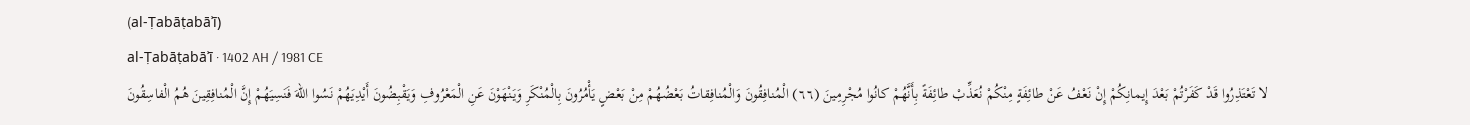(al-Ṭabāṭabāʾī)
al-Ṭabāṭabāʾī · 1402 AH / 1981 CE
لا تَعْتَذِرُوا قَدْ كَفَرْتُمْ بَعْدَ إِيمانِكُمْ إِنْ نَعْفُ عَنْ طائِفَةٍ مِنْكُمْ نُعَذِّبْ طائِفَةً بِأَنَّهُمْ كانُوا مُجْرِمِينَ (٦٦) الْمُنافِقُونَ وَالْمُنافِقاتُ بَعْضُهُمْ مِنْ بَعْضٍ يَأْمُرُونَ بِالْمُنْكَرِ وَيَنْهَوْنَ عَنِ الْمَعْرُوفِ وَيَقْبِضُونَ أَيْدِيَهُمْ نَسُوا اللهَ فَنَسِيَهُمْ إِنَّ الْمُنافِقِينَ هُمُ الْفاسِقُونَ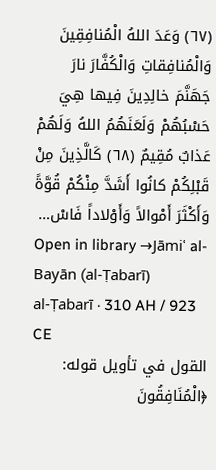(٦٧) وَعَدَ اللهُ الْمُنافِقِينَ وَالْمُنافِقاتِ وَالْكُفَّارَ نارَ جَهَنَّمَ خالِدِينَ فِيها هِيَ حَسْبُهُمْ وَلَعَنَهُمُ اللهُ وَلَهُمْ عَذابٌ مُقِيمٌ (٦٨) كَالَّذِينَ مِنْ قَبْلِكُمْ كانُوا أَشَدَّ مِنْكُمْ قُوَّةً وَأَكْثَرَ أَمْوالاً وَأَوْلاداً فَاسْ…
Open in library →Jāmiʿ al-Bayān (al-Ṭabarī)
al-Ṭabarī · 310 AH / 923 CE
القول في تأويل قوله: ﴿الْمُنَافِقُونَ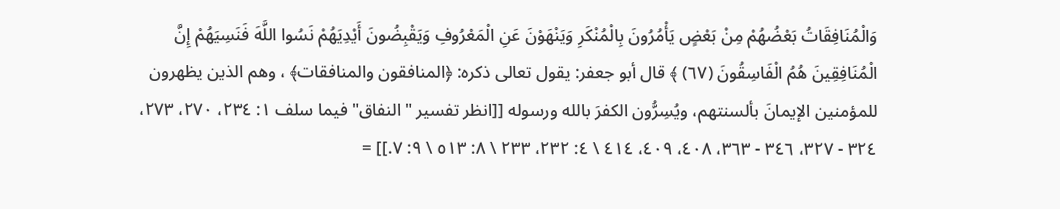وَالْمُنَافِقَاتُ بَعْضُهُمْ مِنْ بَعْضٍ يَأْمُرُونَ بِالْمُنْكَرِ وَيَنْهَوْنَ عَنِ الْمَعْرُوفِ وَيَقْبِضُونَ أَيْدِيَهُمْ نَسُوا اللَّهَ فَنَسِيَهُمْ إِنَّ الْمُنَافِقِينَ هُمُ الْفَاسِقُونَ (٦٧) ﴾ قال أبو جعفر: يقول تعالى ذكره: ﴿المنافقون والمنافقات﴾ ، وهم الذين يظهرون للمؤمنين الإيمانَ بألسنتهم، ويُسِرُّون الكفرَ بالله ورسوله [[انظر تفسير "النفاق" فيما سلف ١: ٢٣٤، ٢٧٠، ٢٧٣، ٣٢٤ - ٣٢٧، ٣٤٦ - ٣٦٣، ٤٠٨، ٤٠٩، ٤١٤ \ ٤: ٢٣٢، ٢٣٣ \ ٨: ٥١٣ \ ٩: ٧.]] =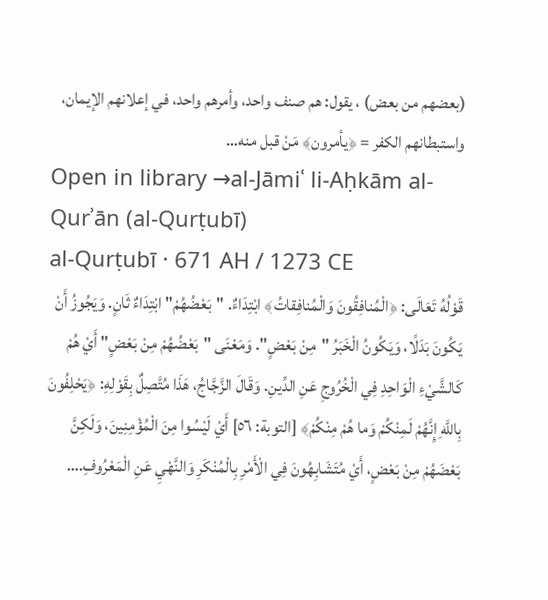(بعضهم من بعض) ، يقول: هم صنف واحد، وأمرهم واحد، في إعلانهم الإيمان، واستبطانهم الكفر = ﴿يأمرون﴾ مَنْ قبل منه…
Open in library →al-Jāmiʿ li-Aḥkām al-Qurʾān (al-Qurṭubī)
al-Qurṭubī · 671 AH / 1273 CE
قَوْلُهُ تَعَالَى: ﴿الْمُنافِقُونَ وَالْمُنافِقاتُ﴾ ابْتِدَاءٌ. "بَعْضُهُمْ" ابْتِدَاءٌ ثَانٍ. وَيَجُوزُ أَنْ يَكُونَ بَدَلًا، وَيَكُونُ الْخَبَرُ "مِنْ بَعْضٍ". وَمَعْنَى "بَعْضُهُمْ مِنْ بَعْضٍ" أَيْ هُمْ كَالشَّيْءِ الْوَاحِدِ فِي الْخُرُوجِ عَنِ الدِّينِ. وَقَالَ الزَّجَّاجُ، هَذَا مُتَّصِلٌ بِقَوْلِهِ: ﴿يَحْلِفُونَ بِاللَّهِ إِنَّهُمْ لَمِنْكُمْ وَما هُمْ مِنْكُمْ﴾ [التوبة: ٥٦] أَيْ لَيْسُوا مِنَ الْمُؤْمِنِينَ، وَلَكِنَّ بَعْضَهُمْ مِنْ بَعْضٍ، أَيْ مُتَشَابِهُونَ فِي الْأَمْرِ بِالْمُنْكَرِ وَالنَّهْيِ عَنِ الْمَعْرُوفِ.…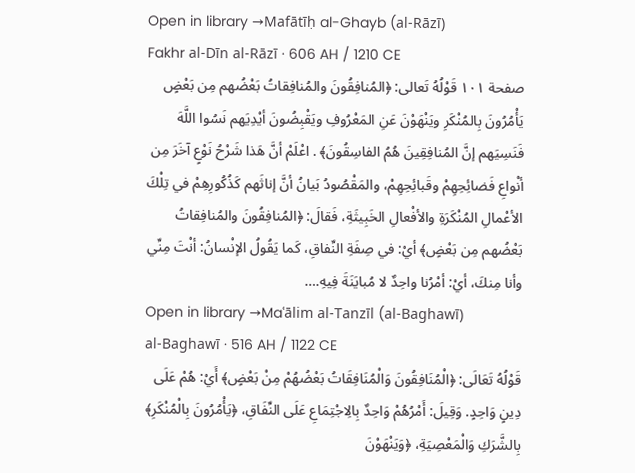Open in library →Mafātīḥ al-Ghayb (al-Rāzī)
Fakhr al-Dīn al-Rāzī · 606 AH / 1210 CE
صفحة ١٠١ قَوْلُهُ تَعالى: ﴿المُنافِقُونَ والمُنافِقاتُ بَعْضُهم مِن بَعْضٍ يَأْمُرُونَ بِالمُنْكَرِ ويَنْهَوْنَ عَنِ المَعْرُوفِ ويَقْبِضُونَ أيْدِيَهم نَسُوا اللَّهَ فَنَسِيَهم إنَّ المُنافِقِينَ هُمُ الفاسِقُونَ﴾ . اعْلَمْ أنَّ هَذا شَرْحُ نَوْعٍ آخَرَ مِن أنْواعِ فَضائِحِهِمْ وقَبائِحِهِمْ، والمَقْصُودُ بَيانُ أنَّ إناثَهم كَذُكُورِهِمْ في تِلْكَ الأعْمالِ المُنْكَرَةِ والأفْعالِ الخَبِيثَةِ، فَقالَ: ﴿المُنافِقُونَ والمُنافِقاتُ بَعْضُهم مِن بَعْضٍ﴾ أيْ: في صِفَةِ النِّفاقِ، كَما يَقُولُ الإنْسانُ: أنْتَ مِنِّي وأنا مِنكَ، أيْ: أمْرُنا واحِدٌ لا مُبايَنَةَ فِيهِ.…
Open in library →Maʿālim al-Tanzīl (al-Baghawī)
al-Baghawī · 516 AH / 1122 CE
قَوْلُهُ تَعَالَى: ﴿الْمُنَافِقُونَ وَالْمُنَافِقَاتُ بَعْضُهُمْ مِنْ بَعْضٍ﴾ أَيْ: هُمْ عَلَى دِينٍ وَاحِدٍ. وَقِيلَ: أَمْرُهُمْ وَاحِدٌ بِالِاجْتِمَاعِ عَلَى النِّفَاقِ، ﴿يَأْمُرُونَ بِالْمُنْكَرِ﴾ بِالشَّرَكِ وَالْمَعْصِيَةِ، ﴿وَيَنْهَوْنَ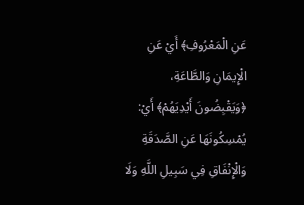عَنِ الْمَعْرُوفِ﴾ أَيْ عَنِ الْإِيمَانِ وَالطَّاعَةِ، ﴿وَيَقْبِضُونَ أَيْدِيَهُمْ﴾ أَيْ: يُمْسِكُونَهَا عَنِ الصَّدَقَةِ وَالْإِنْفَاقِ فِي سَبِيلِ اللَّهِ وَلَا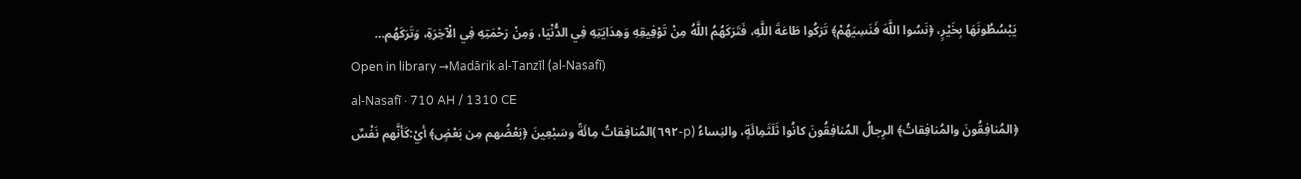يَبْسُطُونَهَا بِخَيْرٍ، ﴿نَسُوا اللَّهَ فَنَسِيَهُمْ﴾ تَرَكُوا طَاعَةَ اللَّهِ، فَتَرَكَهُمُ اللَّهُ مِنْ تَوْفِيقِهِ وَهِدَايَتِهِ فِي الدُّنْيَا، وَمِنْ رَحْمَتِهِ فِي الْآخِرَةِ، وَتَرَكَهُم…
Open in library →Madārik al-Tanzīl (al-Nasafī)
al-Nasafī · 710 AH / 1310 CE
﴿المُنافِقُونَ والمُنافِقاتُ﴾ الرِجالُ المُنافِقُونَ كانُوا ثَلَثَمِائَةٍ، والنِساءُ (p-٦٩٢)المُنافِقاتُ مِائَةً وسَبْعِينَ ﴿بَعْضُهم مِن بَعْضٍ﴾ أيْ:كَأنَّهم نَفْسٌ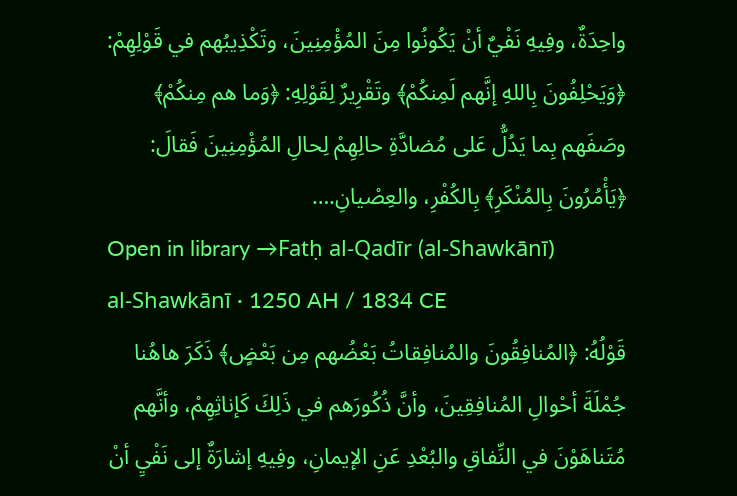واحِدَةٌ، وفِيهِ نَفْيٌ أنْ يَكُونُوا مِنَ المُؤْمِنِينَ، وتَكْذِيبُهم في قَوْلِهِمْ: ﴿وَيَحْلِفُونَ بِاللهِ إنَّهم لَمِنكُمْ﴾ وتَقْرِيرٌ لِقَوْلِهِ: ﴿وَما هم مِنكُمْ﴾ وصَفَهم بِما يَدُلُّ عَلى مُضادَّةِ حالِهِمْ لِحالِ المُؤْمِنِينَ فَقالَ: ﴿يَأْمُرُونَ بِالمُنْكَرِ﴾ بِالكُفْرِ، والعِصْيانِ.…
Open in library →Fatḥ al-Qadīr (al-Shawkānī)
al-Shawkānī · 1250 AH / 1834 CE
قَوْلُهُ: ﴿المُنافِقُونَ والمُنافِقاتُ بَعْضُهم مِن بَعْضٍ﴾ ذَكَرَ هاهُنا جُمْلَةَ أحْوالِ المُنافِقِينَ، وأنَّ ذُكُورَهم في ذَلِكَ كَإناثِهِمْ، وأنَّهم مُتَناهَوْنَ في النِّفاقِ والبُعْدِ عَنِ الإيمانِ، وفِيهِ إشارَةٌ إلى نَفْيِ أنْ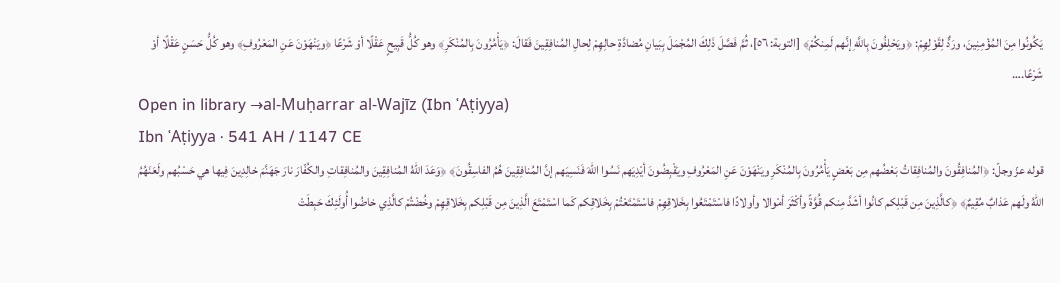يَكُونُوا مِنَ المُؤْمِنِينَ، ورَدٌّ لِقَوْلِهِمْ: ﴿ويَحْلِفُونَ بِاللَّهِ إنَّهم لَمِنكُمْ﴾ [التوبة: ٥٦]، ثُمَّ فَصَّلَ ذَلِكَ المُجْمَلَ بِبَيانِ مُضادَّةِ حالِهِمْ لِحالِ المُنافِقِينَ فَقالَ: ﴿يَأْمُرُونَ بِالمُنْكَرِ﴾ وهو كُلُّ قَبِيحٍ عَقْلًا أوْ شَرْعًا ﴿ويَنْهَوْنَ عَنِ المَعْرُوفِ﴾ وهو كُلُّ حَسَنٍ عَقْلًا أوْ شَرْعًا.…
Open in library →al-Muḥarrar al-Wajīz (Ibn ʿAṭiyya)
Ibn ʿAṭiyya · 541 AH / 1147 CE
قوله عزّ وجلّ: ﴿المُنافِقُونَ والمُنافِقاتُ بَعْضُهم مِن بَعْضٍ يَأْمُرُونَ بِالمُنْكَرِ ويَنْهَوْنَ عَنِ المَعْرُوفِ ويَقْبِضُونَ أيْدِيَهم نَسُوا اللهَ فَنَسِيَهم إنَّ المُنافِقِينَ هُمُ الفاسِقُونَ﴾ ﴿وَعَدَ اللهُ المُنافِقِينَ والمُنافِقاتِ والكُفّارَ نارَ جَهَنَّمَ خالِدِينَ فِيها هي حَسْبُهم ولَعَنَهُمُ اللهُ ولَهم عَذابٌ مُقِيمٌ﴾ ﴿كالَّذِينَ مِن قَبْلِكم كانُوا أشَدَّ مِنكم قُوَّةً وأكْثَرَ أمْوالا وأولادًا فاسْتَمْتَعُوا بِخَلاقِهِمْ فاسْتَمْتَعْتُمْ بِخَلاقِكم كَما اسْتَمْتَعَ الَّذِينَ مِن قَبْلِكم بِخَلاقِهِمْ وخُضْتُمْ كالَّذِي خاضُوا أُولَئِكَ حَبِطَتْ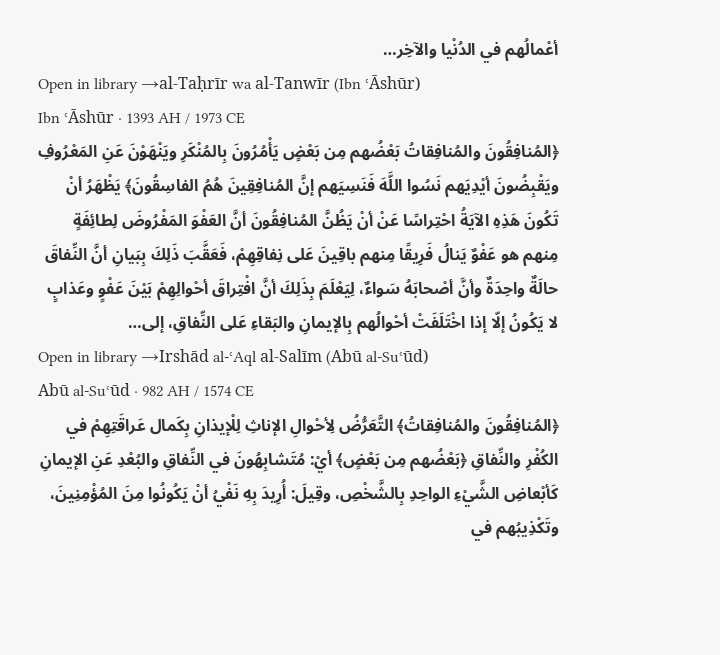أعْمالُهم في الدُنْيا والآخِر…
Open in library →al-Taḥrīr wa al-Tanwīr (Ibn ʿĀshūr)
Ibn ʿĀshūr · 1393 AH / 1973 CE
﴿المُنافِقُونَ والمُنافِقاتُ بَعْضُهم مِن بَعْضٍ يَأْمُرُونَ بِالمُنْكَرِ ويَنْهَوْنَ عَنِ المَعْرُوفِ ويَقْبِضُونَ أيْدِيَهم نَسُوا اللَّهَ فَنَسِيَهم إنَّ المُنافِقِينَ هُمُ الفاسِقُونَ﴾ يَظْهَرُ أنْ تَكُونَ هَذِهِ الآيَةُ احْتِراسًا عَنْ أنْ يَظُنَّ المُنافِقُونَ أنَّ العَفْوَ المَفْرُوضَ لِطائِفَةٍ مِنهم هو عَفْوٌ يَنالُ فَرِيقًا مِنهم باقِينَ عَلى نِفاقِهِمْ، فَعَقَّبَ ذَلِكَ بِبَيانِ أنَّ النِّفاقَ حالَةٌ واحِدَةٌ وأنَّ أصْحابَهُ سَواءٌ، لِيَعْلَمَ بِذَلِكَ أنَّ افْتِراقَ أحْوالِهِمْ بَيْنَ عَفْوٍ وعَذابٍ لا يَكُونُ إلّا إذا اخْتَلَفَتْ أحْوالُهم بِالإيمانِ والبَقاءِ عَلى النِّفاقِ، إلى…
Open in library →Irshād al-ʿAql al-Salīm (Abū al-Suʿūd)
Abū al-Suʿūd · 982 AH / 1574 CE
﴿المُنافِقُونَ والمُنافِقاتُ﴾ التَّعَرُّضُ لِأحْوالِ الإناثِ لِلْإيذانِ بِكَمال عَراقَتِهِمْ في الكُفْرِ والنِّفاقِ ﴿بَعْضُهم مِن بَعْضٍ﴾ أيْ: مُتَشابِهُونَ في النِّفاقِ والبُعْدِ عَنِ الإيمانِ كَأبْعاضِ الشَّيْءِ الواحِدِ بِالشَّخْصِ، وقِيلَ: أُرِيدَ بِهِ نَفْيُ أنْ يَكُونُوا مِنَ المُؤْمِنِينَ، وتَكْذِيبُهم في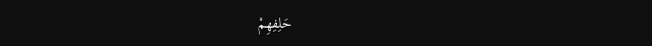حَلِفِهِمْ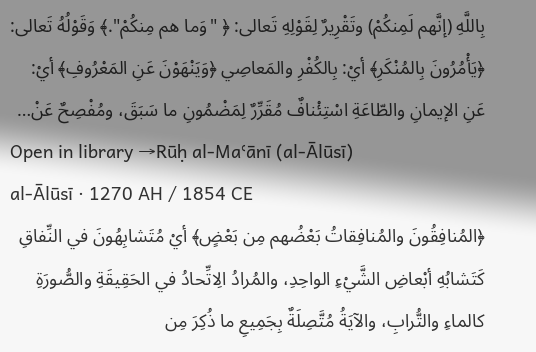بِاللَّهِ (إنَّهم لَمِنكُمْ) وتَقْرِيرٌ لِقَوْلِهِ تَعالى: ﴿ "وَما هم مِنكُمْ".﴾ وَقَوْلُهُ تَعالى: ﴿يَأْمُرُونَ بِالمُنْكَرِ﴾ أيْ: بِالكُفْرِ والمَعاصِي ﴿وَيَنْهَوْنَ عَنِ المَعْرُوفِ﴾ أيْ: عَنِ الإيمانِ والطّاعَةِ اسْتِئْنافٌ مُقَرِّرٌ لِمَضْمُونِ ما سَبَقَ، ومُفْصِحٌ عَنْ…
Open in library →Rūḥ al-Maʿānī (al-Ālūsī)
al-Ālūsī · 1270 AH / 1854 CE
﴿المُنافِقُونَ والمُنافِقاتُ بَعْضُهم مِن بَعْضٍ﴾ أيْ مُتَشابِهُونَ في النِّفاقِ كَتَشابُهِ أبْعاضِ الشَّيْءِ الواحِدِ، والمُرادُ الِاتِّحادُ في الحَقِيقَةِ والصُّورَةِ كالماءِ والتُّرابِ، والآيَةُ مُتَّصِلَةٌ بِجَمِيعِ ما ذُكِرَ مِن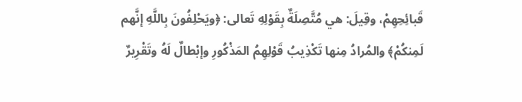قَبائِحِهِمْ، وقِيلَ: هي مُتَّصِلَةٌ بِقَوْلِهِ تَعالى: ﴿ويَحْلِفُونَ بِاللَّهِ إنَّهم لَمِنكُمْ﴾ والمُرادُ مِنها تَكْذِيبُ قَوْلِهِمُ المَذْكُورِ وإبْطالٌ لَهُ وتَقْرِيرٌ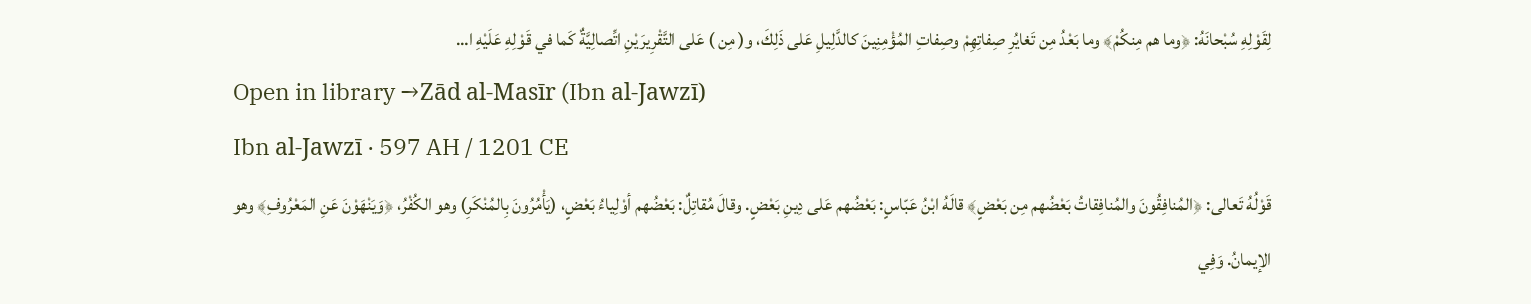لِقَوْلِهِ سُبْحانَهُ: ﴿وما هم مِنكُمْ﴾ وما بَعْدُ مِن تَغايُرِ صِفاتِهِمْ وصِفاتِ المُؤْمِنِينَ كالدَّلِيلِ عَلى ذَلِكَ، و( مِن ) عَلى التَّقْرِيرَيْنِ اتِّصالِيَّةٌ كَما في قَوْلِهِ عَلَيْهِ ا…
Open in library →Zād al-Masīr (Ibn al-Jawzī)
Ibn al-Jawzī · 597 AH / 1201 CE
قَوْلُهُ تَعالى: ﴿المُنافِقُونَ والمُنافِقاتُ بَعْضُهم مِن بَعْضٍ﴾ قالَهُ ابْنُ عَبّاسٍ: بَعْضُهم عَلى دِينِ بَعْضٍ. وقالَ مُقاتِلٌ: بَعْضُهم أوْلِياءُ بَعْضٍ، (يَأْمُرُونَ بِالمُنْكَرِ) وهو الكُفْرُ، ﴿وَيَنْهَوْنَ عَنِ المَعْرُوفِ﴾ وهو الإيمانُ. وَفِي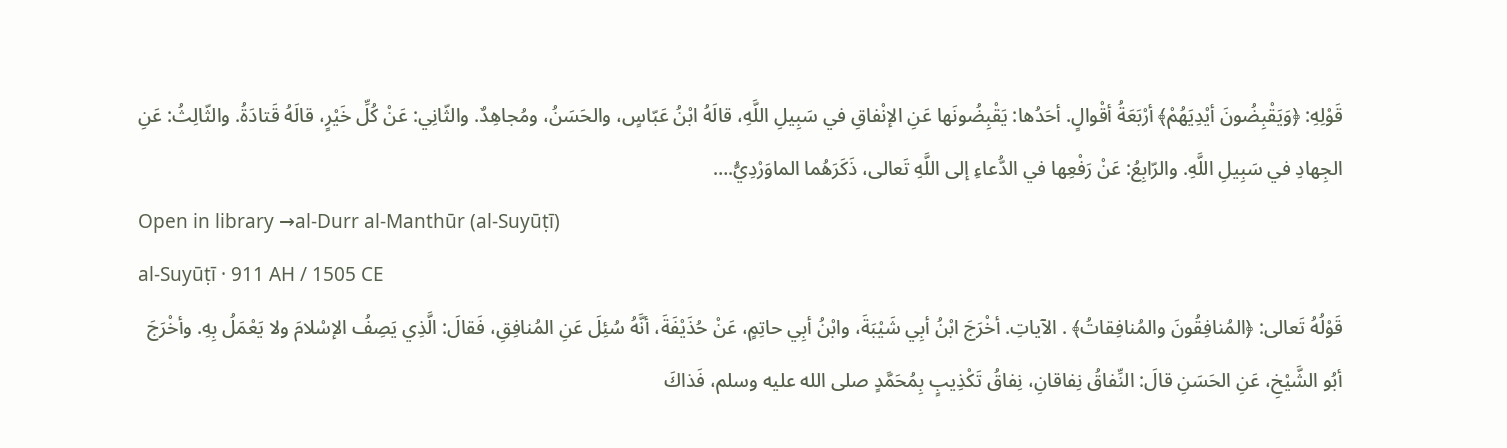قَوْلِهِ: ﴿وَيَقْبِضُونَ أيْدِيَهُمْ﴾ أرْبَعَةُ أقْوالٍ. أحَدُها: يَقْبِضُونَها عَنِ الإنْفاقِ في سَبِيلِ اللَّهِ، قالَهُ ابْنُ عَبّاسٍ، والحَسَنُ، ومُجاهِدٌ. والثّانِي: عَنْ كُلِّ خَيْرٍ، قالَهُ قَتادَةُ. والثّالِثُ: عَنِ الجِهادِ في سَبِيلِ اللَّهِ. والرّابِعُ: عَنْ رَفْعِها في الدُّعاءِ إلى اللَّهِ تَعالى، ذَكَرَهُما الماوَرْدِيُّ.…
Open in library →al-Durr al-Manthūr (al-Suyūṭī)
al-Suyūṭī · 911 AH / 1505 CE
قَوْلُهُ تَعالى: ﴿المُنافِقُونَ والمُنافِقاتُ﴾ . الآياتِ. أخْرَجَ ابْنُ أبِي شَيْبَةَ، وابْنُ أبِي حاتِمٍ، عَنْ حُذَيْفَةَ، أنَّهُ سُئِلَ عَنِ المُنافِقِ، فَقالَ: الَّذِي يَصِفُ الإسْلامَ ولا يَعْمَلُ بِهِ. وأخْرَجَ أبُو الشَّيْخِ، عَنِ الحَسَنِ قالَ: النِّفاقُ نِفاقانِ، نِفاقُ تَكْذِيبٍ بِمُحَمَّدٍ صلى الله عليه وسلم، فَذاكَ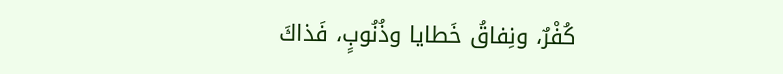كُفْرٌ، ونِفاقُ خَطايا وذُنُوبٍ، فَذاكَ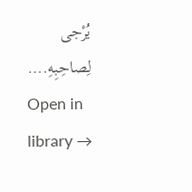يُرْجى لِصاحِبِهِ.…
Open in library →